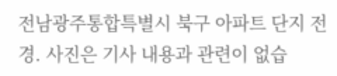전남광주통합특별시 북구 아파트 단지 전경. 사진은 기사 내용과 관련이 없습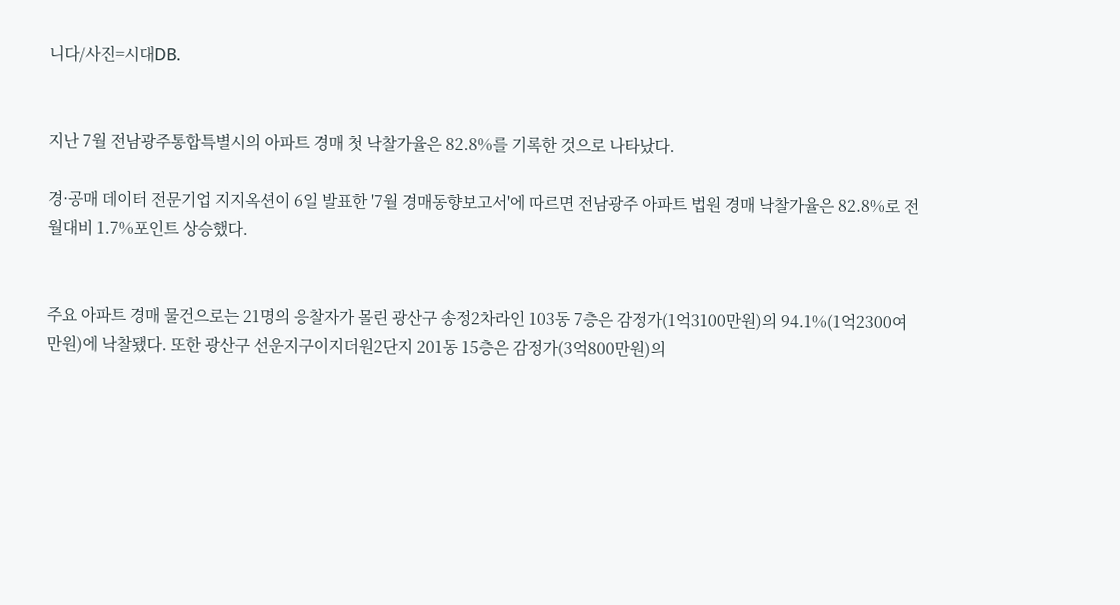니다/사진=시대DB.


지난 7월 전남광주통합특별시의 아파트 경매 첫 낙찰가율은 82.8%를 기록한 것으로 나타났다.

경·공매 데이터 전문기업 지지옥션이 6일 발표한 '7월 경매동향보고서'에 따르면 전남광주 아파트 법원 경매 낙찰가율은 82.8%로 전월대비 1.7%포인트 상승했다.


주요 아파트 경매 물건으로는 21명의 응찰자가 몰린 광산구 송정2차라인 103동 7층은 감정가(1억3100만원)의 94.1%(1억2300여만원)에 낙찰됐다. 또한 광산구 선운지구이지더원2단지 201동 15층은 감정가(3억800만원)의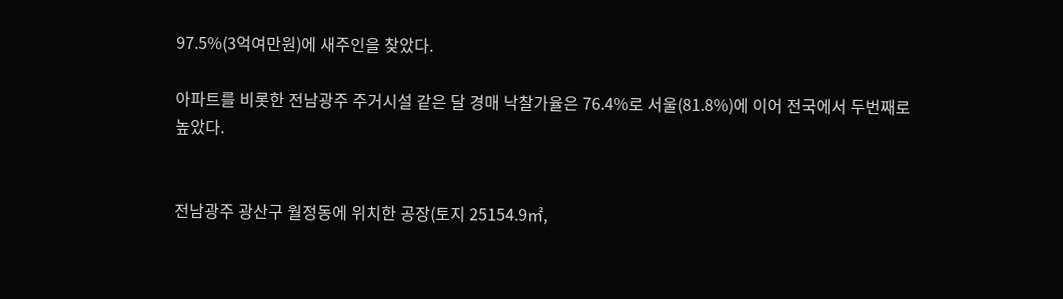97.5%(3억여만원)에 새주인을 찾았다.

아파트를 비롯한 전남광주 주거시설 같은 달 경매 낙찰가율은 76.4%로 서울(81.8%)에 이어 전국에서 두번째로 높았다.


전남광주 광산구 월정동에 위치한 공장(토지 25154.9㎡,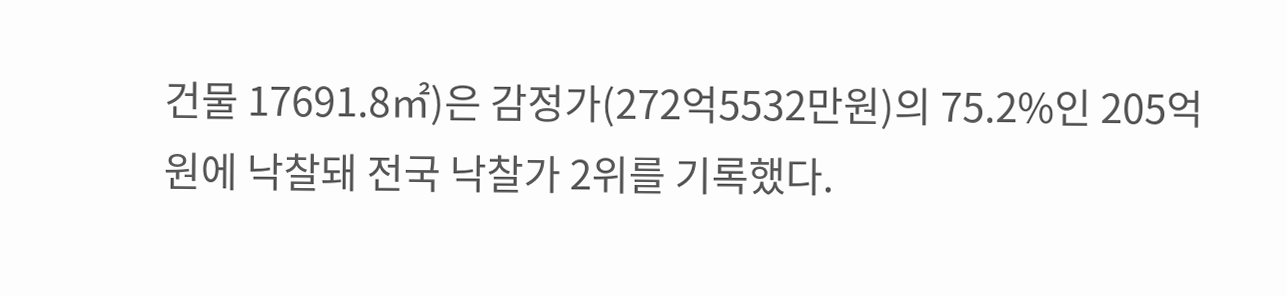건물 17691.8㎡)은 감정가(272억5532만원)의 75.2%인 205억원에 낙찰돼 전국 낙찰가 2위를 기록했다.